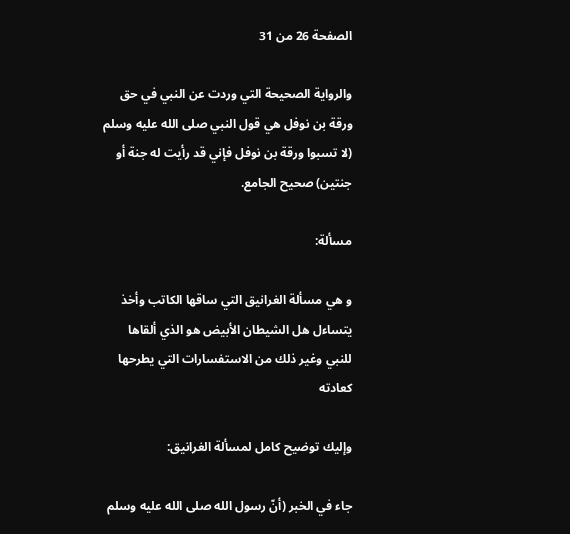الصفحة 26 من 31

والرواية الصحيحة التي وردت عن النبي في حق ورقة بن نوفل هي قول النبي صلى الله عليه وسلم (لا تسبوا ورقة بن نوفل فإني قد رأيت له جنة أو جنتين) صحيح الجامع.

مسألة:

و هي مسألة الغرانيق التي ساقها الكاتب وأخذ يتساءل هل الشيطان الأبيض هو الذي ألقاها للنبي وغير ذلك من الاستفسارات التي يطرحها كعادته

وإليك توضيح كامل لمسألة الغرانيق:

جاء في الخبر (أنّ رسول الله صلى الله عليه وسلم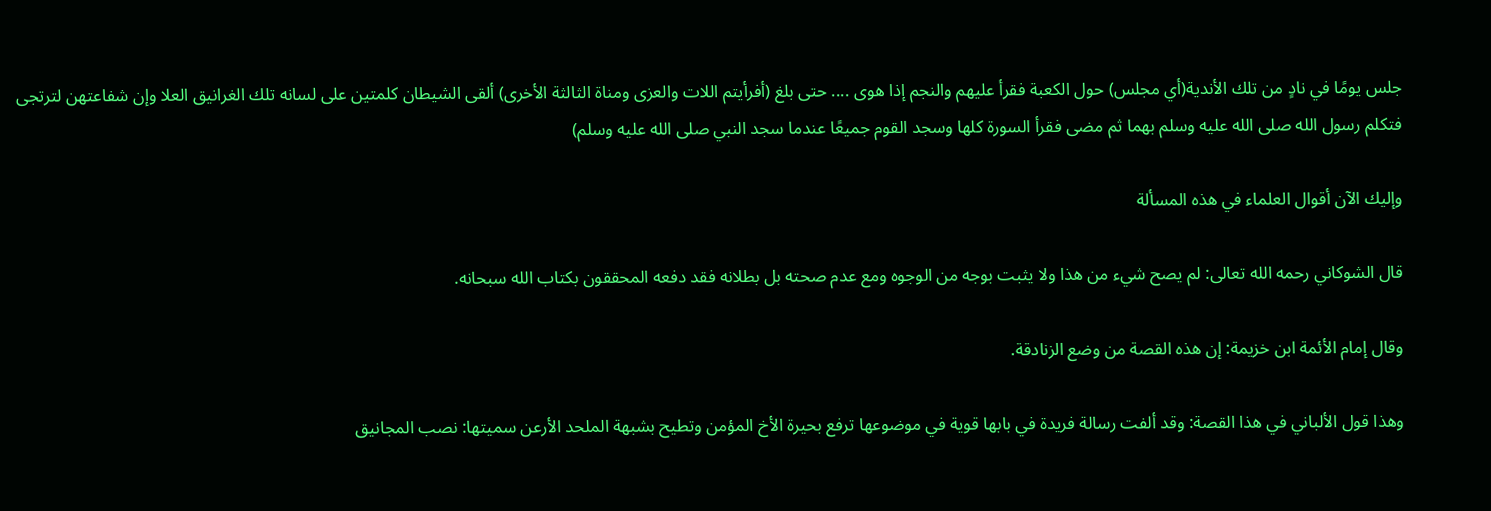جلس يومًا في نادٍ من تلك الأندية(أي مجلس) حول الكعبة فقرأ عليهم والنجم إذا هوى .... حتى بلغ (أفرأيتم اللات والعزى ومناة الثالثة الأخرى) ألقى الشيطان كلمتين على لسانه تلك الغرانيق العلا وإن شفاعتهن لترتجى فتكلم رسول الله صلى الله عليه وسلم بهما ثم مضى فقرأ السورة كلها وسجد القوم جميعًا عندما سجد النبي صلى الله عليه وسلم)

وإليك الآن أقوال العلماء في هذه المسألة

قال الشوكاني رحمه الله تعالى: لم يصح شيء من هذا ولا يثبت بوجه من الوجوه ومع عدم صحته بل بطلانه فقد دفعه المحققون بكتاب الله سبحانه.

وقال إمام الأئمة ابن خزيمة: إن هذه القصة من وضع الزنادقة.

وهذا قول الألباني في هذا القصة: وقد ألفت رسالة فريدة في بابها قوية في موضوعها ترفع بحيرة الأخ المؤمن وتطيح بشبهة الملحد الأرعن سميتها: نصب المجانيق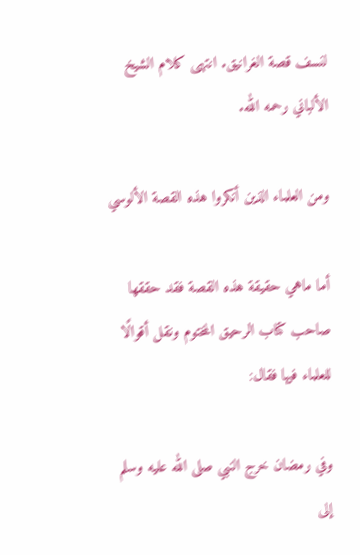لنسف قصة الغرانيق. انتهى كلام الشيخ الألباني رحمه الله.

ومن العلماء الذين أنكروا هذه القصة الألوسي

أما ماهي حقيقة هذه القصة فقد حققها صاحب كتاب الرحيق المختوم ونقل أقوالًا للعلماء فيها فقال:

وفي رمضان خرج النبي صلى الله عليه وسلم إلى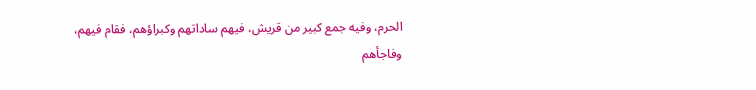الحرم، وفيه جمع كبير من قريش، فيهم ساداتهم وكبراؤهم، فقام فيهم، وفاجأهم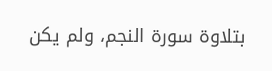بتلاوة سورة النجم، ولم يكن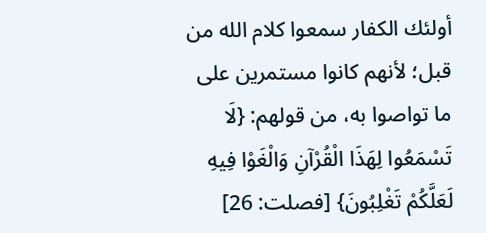أولئك الكفار سمعوا كلام الله من قبل؛ لأنهم كانوا مستمرين على ما تواصوا به، من قولهم: {لَا تَسْمَعُوا لِهَذَا الْقُرْآنِ وَالْغَوْا فِيهِ لَعَلَّكُمْ تَغْلِبُونَ} [فصلت: 26]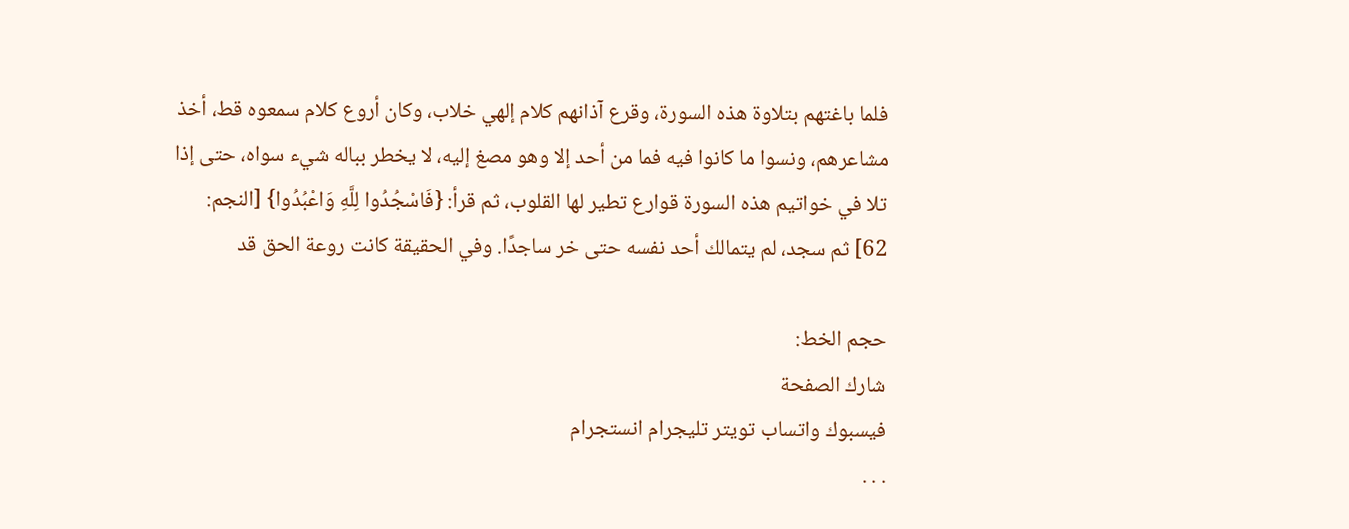فلما باغتهم بتلاوة هذه السورة، وقرع آذانهم كلام إلهي خلاب، وكان أروع كلام سمعوه قط، أخذ مشاعرهم، ونسوا ما كانوا فيه فما من أحد إلا وهو مصغ إليه، لا يخطر بباله شيء سواه، حتى إذا تلا في خواتيم هذه السورة قوارع تطير لها القلوب، ثم قرأ: {فَاسْجُدُوا لِلَّهِ وَاعْبُدُوا} [النجم: 62] ثم سجد، لم يتمالك أحد نفسه حتى خر ساجدًا. وفي الحقيقة كانت روعة الحق قد

حجم الخط:
شارك الصفحة
فيسبوك واتساب تويتر تليجرام انستجرام
. . .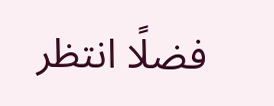فضلًا انتظر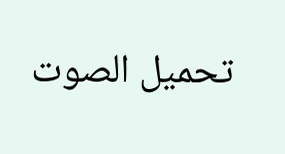تحميل الصوت